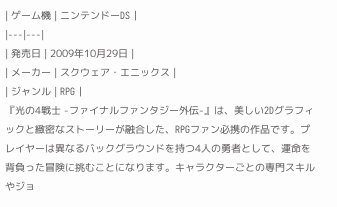| ゲーム機 | ニンテンドーDS |
|---|---|
| 発売日 | 2009年10月29日 |
| メーカー | スクウェア・エニックス |
| ジャンル | RPG |
『光の4戦士 -ファイナルファンタジー外伝-』は、美しい2Dグラフィックと緻密なストーリーが融合した、RPGファン必携の作品です。プレイヤーは異なるバックグラウンドを持つ4人の勇者として、運命を背負った冒険に挑むことになります。キャラクターごとの専門スキルやジョ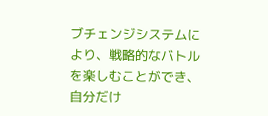ブチェンジシステムにより、戦略的なバトルを楽しむことができ、自分だけ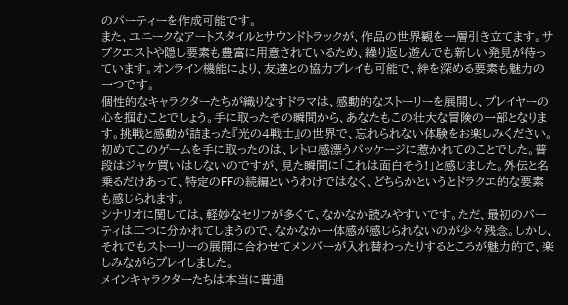のパーティーを作成可能です。
また、ユニークなアートスタイルとサウンドトラックが、作品の世界観を一層引き立てます。サブクエストや隠し要素も豊富に用意されているため、繰り返し遊んでも新しい発見が待っています。オンライン機能により、友達との協力プレイも可能で、絆を深める要素も魅力の一つです。
個性的なキャラクターたちが織りなすドラマは、感動的なストーリーを展開し、プレイヤーの心を掴むことでしょう。手に取ったその瞬間から、あなたもこの壮大な冒険の一部となります。挑戦と感動が詰まった『光の4戦士』の世界で、忘れられない体験をお楽しみください。
初めてこのゲームを手に取ったのは、レトロ感漂うパッケージに惹かれてのことでした。普段はジャケ買いはしないのですが、見た瞬間に「これは面白そう!」と感じました。外伝と名乗るだけあって、特定のFFの続編というわけではなく、どちらかというとドラクエ的な要素も感じられます。
シナリオに関しては、軽妙なセリフが多くて、なかなか読みやすいです。ただ、最初のパーティは二つに分かれてしまうので、なかなか一体感が感じられないのが少々残念。しかし、それでもストーリーの展開に合わせてメンバーが入れ替わったりするところが魅力的で、楽しみながらプレイしました。
メインキャラクターたちは本当に普通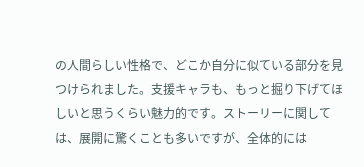の人間らしい性格で、どこか自分に似ている部分を見つけられました。支援キャラも、もっと掘り下げてほしいと思うくらい魅力的です。ストーリーに関しては、展開に驚くことも多いですが、全体的には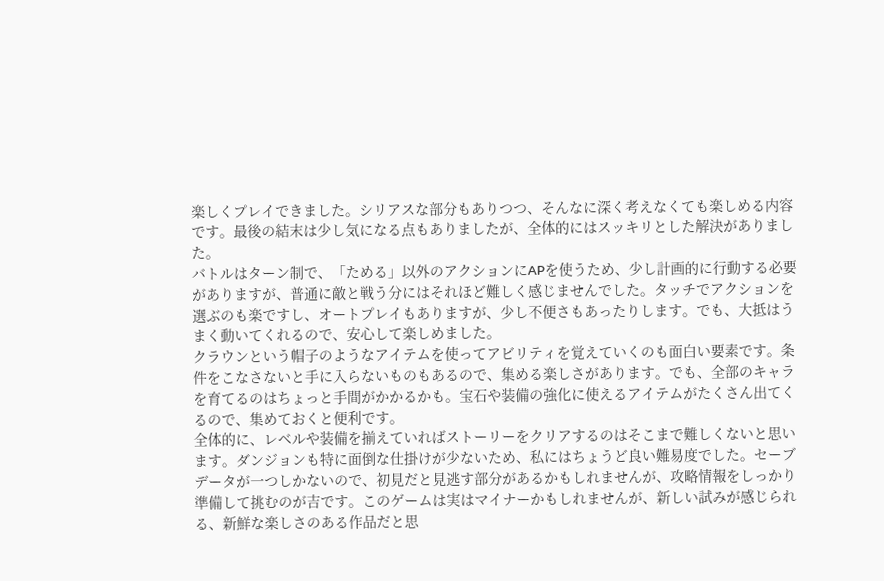楽しくプレイできました。シリアスな部分もありつつ、そんなに深く考えなくても楽しめる内容です。最後の結末は少し気になる点もありましたが、全体的にはスッキリとした解決がありました。
バトルはターン制で、「ためる」以外のアクションにAPを使うため、少し計画的に行動する必要がありますが、普通に敵と戦う分にはそれほど難しく感じませんでした。タッチでアクションを選ぶのも楽ですし、オートプレイもありますが、少し不便さもあったりします。でも、大抵はうまく動いてくれるので、安心して楽しめました。
クラウンという帽子のようなアイテムを使ってアビリティを覚えていくのも面白い要素です。条件をこなさないと手に入らないものもあるので、集める楽しさがあります。でも、全部のキャラを育てるのはちょっと手間がかかるかも。宝石や装備の強化に使えるアイテムがたくさん出てくるので、集めておくと便利です。
全体的に、レベルや装備を揃えていればストーリーをクリアするのはそこまで難しくないと思います。ダンジョンも特に面倒な仕掛けが少ないため、私にはちょうど良い難易度でした。セーブデータが一つしかないので、初見だと見逃す部分があるかもしれませんが、攻略情報をしっかり準備して挑むのが吉です。このゲームは実はマイナーかもしれませんが、新しい試みが感じられる、新鮮な楽しさのある作品だと思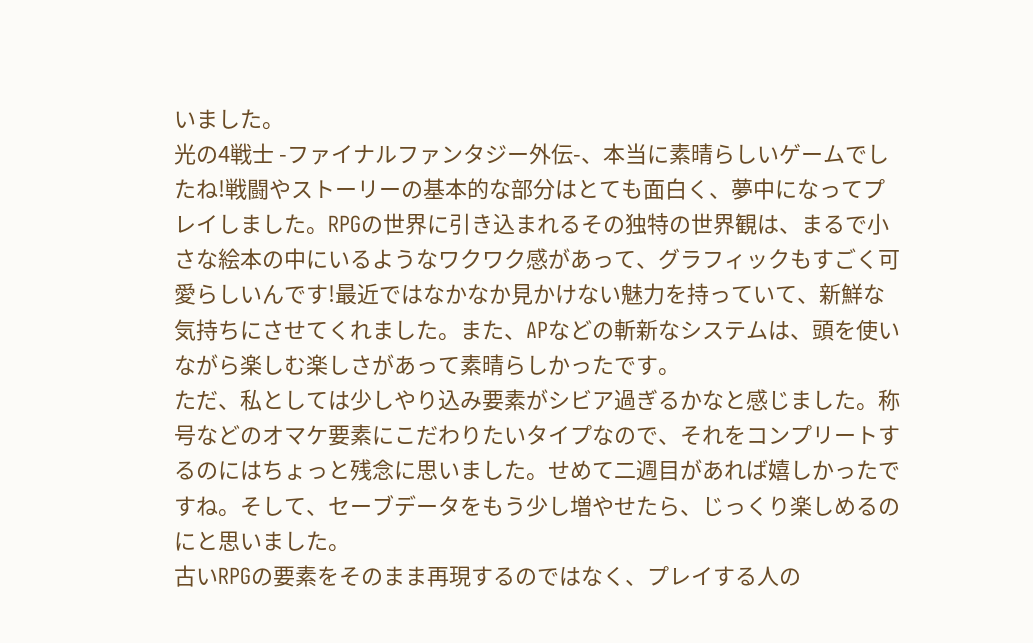いました。
光の4戦士 -ファイナルファンタジー外伝-、本当に素晴らしいゲームでしたね!戦闘やストーリーの基本的な部分はとても面白く、夢中になってプレイしました。RPGの世界に引き込まれるその独特の世界観は、まるで小さな絵本の中にいるようなワクワク感があって、グラフィックもすごく可愛らしいんです!最近ではなかなか見かけない魅力を持っていて、新鮮な気持ちにさせてくれました。また、APなどの斬新なシステムは、頭を使いながら楽しむ楽しさがあって素晴らしかったです。
ただ、私としては少しやり込み要素がシビア過ぎるかなと感じました。称号などのオマケ要素にこだわりたいタイプなので、それをコンプリートするのにはちょっと残念に思いました。せめて二週目があれば嬉しかったですね。そして、セーブデータをもう少し増やせたら、じっくり楽しめるのにと思いました。
古いRPGの要素をそのまま再現するのではなく、プレイする人の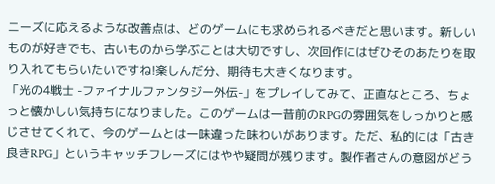ニーズに応えるような改善点は、どのゲームにも求められるべきだと思います。新しいものが好きでも、古いものから学ぶことは大切ですし、次回作にはぜひそのあたりを取り入れてもらいたいですね!楽しんだ分、期待も大きくなります。
「光の4戦士 -ファイナルファンタジー外伝-」をプレイしてみて、正直なところ、ちょっと懐かしい気持ちになりました。このゲームは一昔前のRPGの雰囲気をしっかりと感じさせてくれて、今のゲームとは一味違った味わいがあります。ただ、私的には「古き良きRPG」というキャッチフレーズにはやや疑問が残ります。製作者さんの意図がどう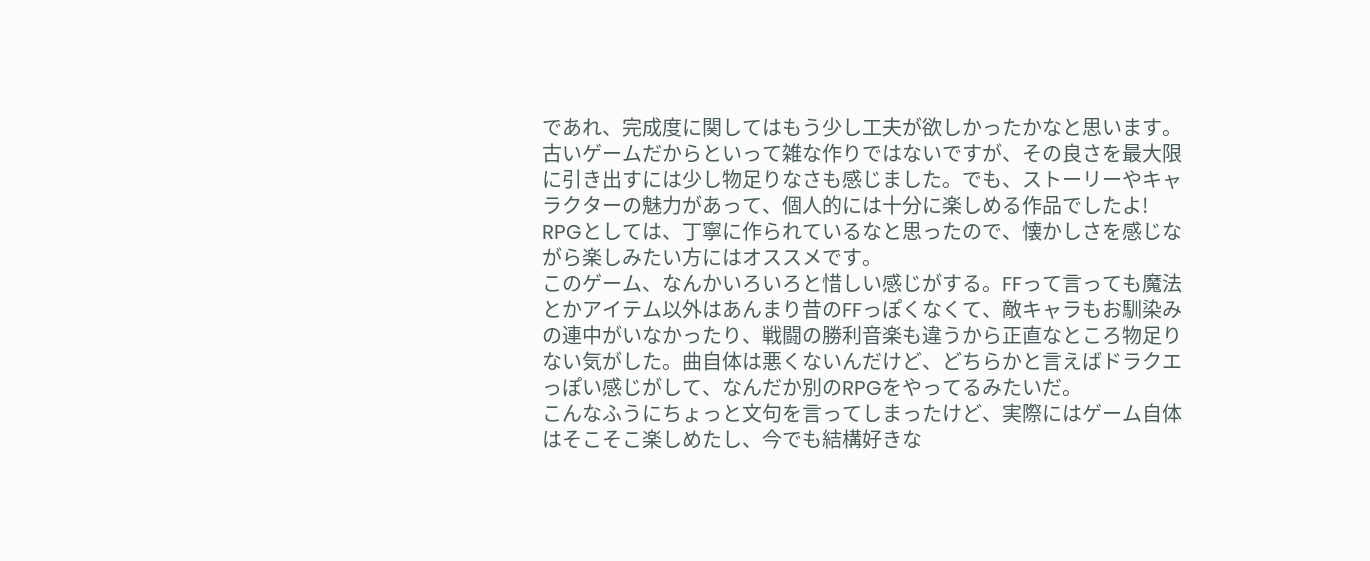であれ、完成度に関してはもう少し工夫が欲しかったかなと思います。古いゲームだからといって雑な作りではないですが、その良さを最大限に引き出すには少し物足りなさも感じました。でも、ストーリーやキャラクターの魅力があって、個人的には十分に楽しめる作品でしたよ! RPGとしては、丁寧に作られているなと思ったので、懐かしさを感じながら楽しみたい方にはオススメです。
このゲーム、なんかいろいろと惜しい感じがする。FFって言っても魔法とかアイテム以外はあんまり昔のFFっぽくなくて、敵キャラもお馴染みの連中がいなかったり、戦闘の勝利音楽も違うから正直なところ物足りない気がした。曲自体は悪くないんだけど、どちらかと言えばドラクエっぽい感じがして、なんだか別のRPGをやってるみたいだ。
こんなふうにちょっと文句を言ってしまったけど、実際にはゲーム自体はそこそこ楽しめたし、今でも結構好きな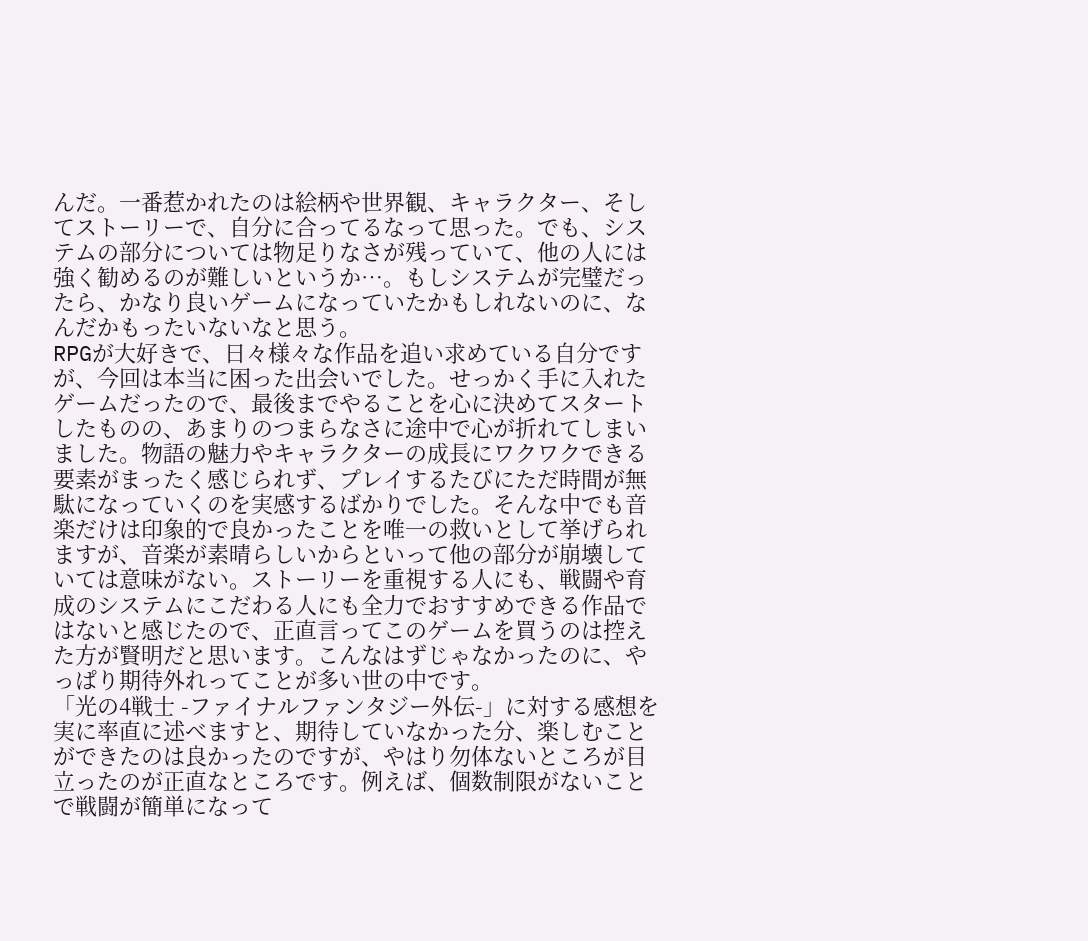んだ。一番惹かれたのは絵柄や世界観、キャラクター、そしてストーリーで、自分に合ってるなって思った。でも、システムの部分については物足りなさが残っていて、他の人には強く勧めるのが難しいというか…。もしシステムが完璧だったら、かなり良いゲームになっていたかもしれないのに、なんだかもったいないなと思う。
RPGが大好きで、日々様々な作品を追い求めている自分ですが、今回は本当に困った出会いでした。せっかく手に入れたゲームだったので、最後までやることを心に決めてスタートしたものの、あまりのつまらなさに途中で心が折れてしまいました。物語の魅力やキャラクターの成長にワクワクできる要素がまったく感じられず、プレイするたびにただ時間が無駄になっていくのを実感するばかりでした。そんな中でも音楽だけは印象的で良かったことを唯一の救いとして挙げられますが、音楽が素晴らしいからといって他の部分が崩壊していては意味がない。ストーリーを重視する人にも、戦闘や育成のシステムにこだわる人にも全力でおすすめできる作品ではないと感じたので、正直言ってこのゲームを買うのは控えた方が賢明だと思います。こんなはずじゃなかったのに、やっぱり期待外れってことが多い世の中です。
「光の4戦士 -ファイナルファンタジー外伝-」に対する感想を実に率直に述べますと、期待していなかった分、楽しむことができたのは良かったのですが、やはり勿体ないところが目立ったのが正直なところです。例えば、個数制限がないことで戦闘が簡単になって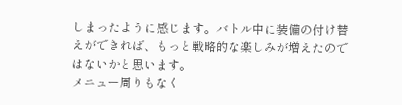しまったように感じます。バトル中に装備の付け替えができれば、もっと戦略的な楽しみが増えたのではないかと思います。
メニュー周りもなく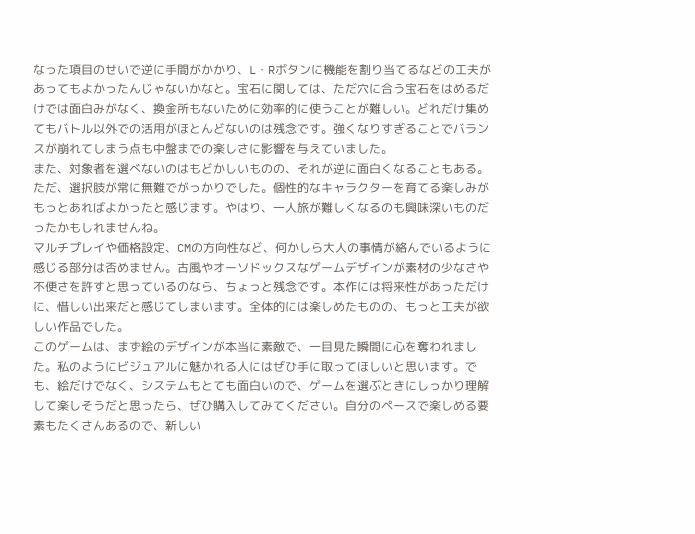なった項目のせいで逆に手間がかかり、L・Rボタンに機能を割り当てるなどの工夫があってもよかったんじゃないかなと。宝石に関しては、ただ穴に合う宝石をはめるだけでは面白みがなく、換金所もないために効率的に使うことが難しい。どれだけ集めてもバトル以外での活用がほとんどないのは残念です。強くなりすぎることでバランスが崩れてしまう点も中盤までの楽しさに影響を与えていました。
また、対象者を選べないのはもどかしいものの、それが逆に面白くなることもある。ただ、選択肢が常に無難でがっかりでした。個性的なキャラクターを育てる楽しみがもっとあればよかったと感じます。やはり、一人旅が難しくなるのも興味深いものだったかもしれませんね。
マルチプレイや価格設定、CMの方向性など、何かしら大人の事情が絡んでいるように感じる部分は否めません。古風やオーソドックスなゲームデザインが素材の少なさや不便さを許すと思っているのなら、ちょっと残念です。本作には将来性があっただけに、惜しい出来だと感じてしまいます。全体的には楽しめたものの、もっと工夫が欲しい作品でした。
このゲームは、まず絵のデザインが本当に素敵で、一目見た瞬間に心を奪われました。私のようにビジュアルに魅かれる人にはぜひ手に取ってほしいと思います。でも、絵だけでなく、システムもとても面白いので、ゲームを選ぶときにしっかり理解して楽しそうだと思ったら、ぜひ購入してみてください。自分のペースで楽しめる要素もたくさんあるので、新しい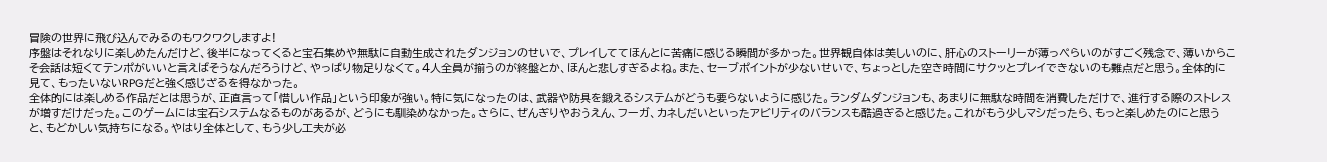冒険の世界に飛び込んでみるのもワクワクしますよ!
序盤はそれなりに楽しめたんだけど、後半になってくると宝石集めや無駄に自動生成されたダンジョンのせいで、プレイしててほんとに苦痛に感じる瞬間が多かった。世界観自体は美しいのに、肝心のストーリーが薄っぺらいのがすごく残念で、薄いからこそ会話は短くてテンポがいいと言えばそうなんだろうけど、やっぱり物足りなくて。4人全員が揃うのが終盤とか、ほんと悲しすぎるよね。また、セーブポイントが少ないせいで、ちょっとした空き時間にサクッとプレイできないのも難点だと思う。全体的に見て、もったいないRPGだと強く感じざるを得なかった。
全体的には楽しめる作品だとは思うが、正直言って「惜しい作品」という印象が強い。特に気になったのは、武器や防具を鍛えるシステムがどうも要らないように感じた。ランダムダンジョンも、あまりに無駄な時間を消費しただけで、進行する際のストレスが増すだけだった。このゲームには宝石システムなるものがあるが、どうにも馴染めなかった。さらに、ぜんぎりやおうえん、フーガ、カネしだいといったアビリティのバランスも酷過ぎると感じた。これがもう少しマシだったら、もっと楽しめたのにと思うと、もどかしい気持ちになる。やはり全体として、もう少し工夫が必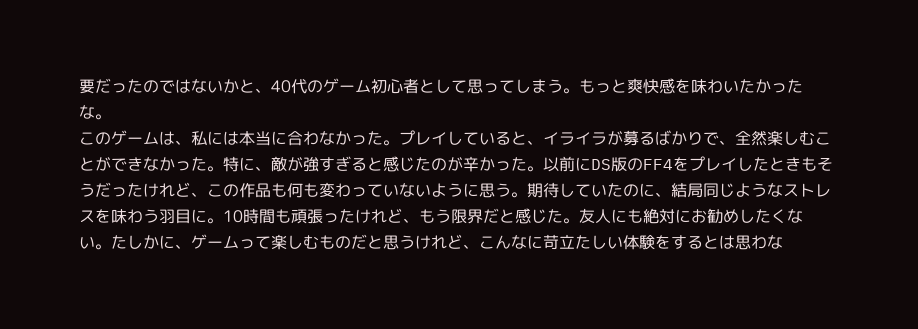要だったのではないかと、40代のゲーム初心者として思ってしまう。もっと爽快感を味わいたかったな。
このゲームは、私には本当に合わなかった。プレイしていると、イライラが募るばかりで、全然楽しむことができなかった。特に、敵が強すぎると感じたのが辛かった。以前にDS版のFF4をプレイしたときもそうだったけれど、この作品も何も変わっていないように思う。期待していたのに、結局同じようなストレスを味わう羽目に。10時間も頑張ったけれど、もう限界だと感じた。友人にも絶対にお勧めしたくない。たしかに、ゲームって楽しむものだと思うけれど、こんなに苛立たしい体験をするとは思わな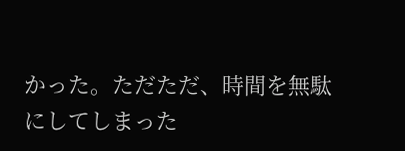かった。ただただ、時間を無駄にしてしまった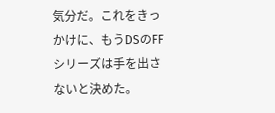気分だ。これをきっかけに、もうDSのFFシリーズは手を出さないと決めた。